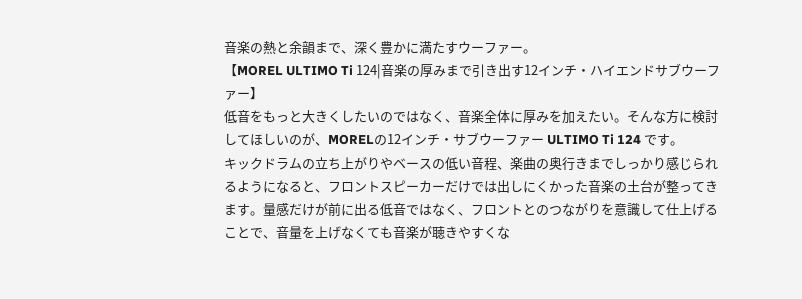音楽の熱と余韻まで、深く豊かに満たすウーファー。
【MOREL ULTIMO Ti 124|音楽の厚みまで引き出す12インチ・ハイエンドサブウーファー】
低音をもっと大きくしたいのではなく、音楽全体に厚みを加えたい。そんな方に検討してほしいのが、MORELの12インチ・サブウーファー ULTIMO Ti 124 です。
キックドラムの立ち上がりやベースの低い音程、楽曲の奥行きまでしっかり感じられるようになると、フロントスピーカーだけでは出しにくかった音楽の土台が整ってきます。量感だけが前に出る低音ではなく、フロントとのつながりを意識して仕上げることで、音量を上げなくても音楽が聴きやすくな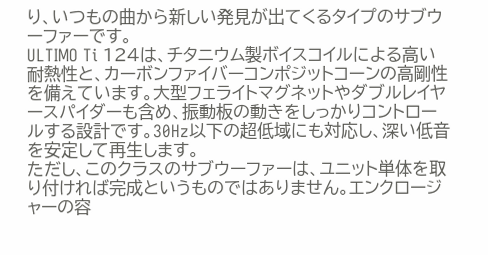り、いつもの曲から新しい発見が出てくるタイプのサブウーファーです。
ULTIMO Ti 124は、チタニウム製ボイスコイルによる高い耐熱性と、カーボンファイバーコンポジットコーンの高剛性を備えています。大型フェライトマグネットやダブルレイヤースパイダーも含め、振動板の動きをしっかりコントロールする設計です。30Hz以下の超低域にも対応し、深い低音を安定して再生します。
ただし、このクラスのサブウーファーは、ユニット単体を取り付ければ完成というものではありません。エンクロージャーの容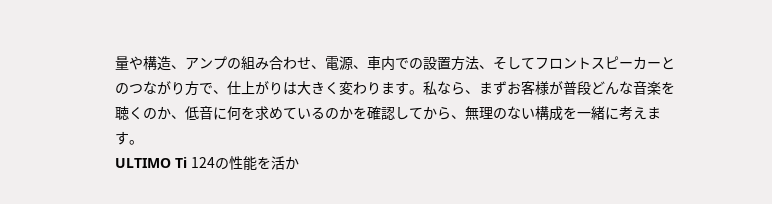量や構造、アンプの組み合わせ、電源、車内での設置方法、そしてフロントスピーカーとのつながり方で、仕上がりは大きく変わります。私なら、まずお客様が普段どんな音楽を聴くのか、低音に何を求めているのかを確認してから、無理のない構成を一緒に考えます。
ULTIMO Ti 124の性能を活か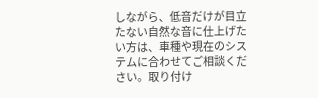しながら、低音だけが目立たない自然な音に仕上げたい方は、車種や現在のシステムに合わせてご相談ください。取り付け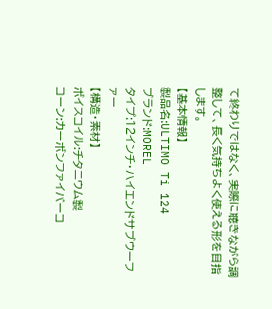て終わりではなく、実際に聴きながら調整して、長く気持ちよく使える形を目指します。
【基本情報】
製品名:ULTIMO Ti 124
ブランド:MOREL
タイプ:12インチ・ハイエンドサブウーファー
【構造・素材】
ボイスコイル:チタニウム製
コーン:カーボンファイバーコ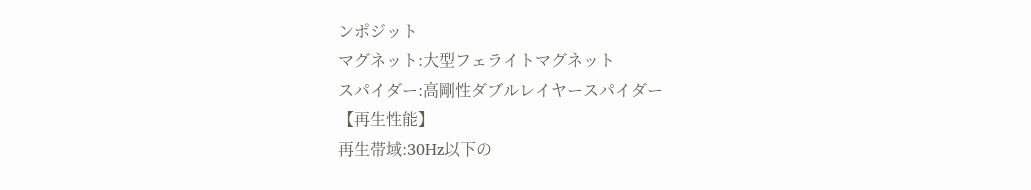ンポジット
マグネット:大型フェライトマグネット
スパイダー:高剛性ダブルレイヤースパイダー
【再生性能】
再生帯域:30Hz以下の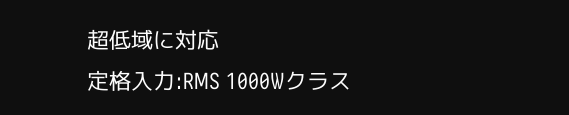超低域に対応
定格入力:RMS 1000Wクラス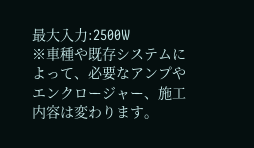最大入力:2500W
※車種や既存システムによって、必要なアンプやエンクロージャー、施工内容は変わります。